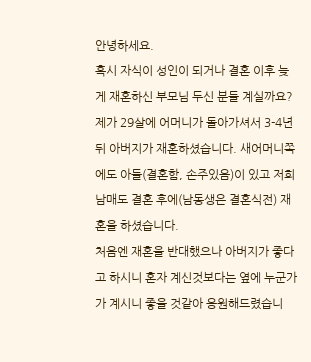안녕하세요.
혹시 자식이 성인이 되거나 결혼 이후 늦게 재혼하신 부모님 두신 분들 계실까요?
제가 29살에 어머니가 돌아가셔서 3-4년뒤 아버지가 재혼하셨습니다. 새어머니쪽에도 아들(결혼함, 손주있음)이 있고 저희 남매도 결혼 후에(남동생은 결혼식전) 재혼을 하셨습니다.
처음엔 재혼을 반대했으나 아버지가 좋다고 하시니 혼자 계신것보다는 옆에 누군가가 계시니 좋을 것같아 응원해드렸습니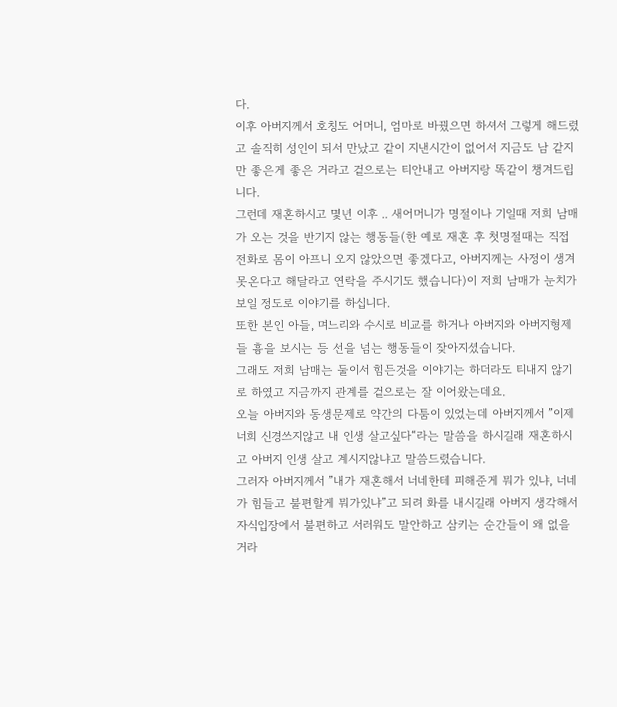다.
이후 아버지께서 호칭도 어머니, 엄마로 바꿨으면 하셔서 그렇게 해드렸고 솔직히 성인이 되서 만났고 같이 지낸시간이 없어서 지금도 남 같지만 좋은게 좋은 거라고 겉으로는 티안내고 아버지랑 똑같이 챙겨드립니다.
그런데 재혼하시고 몇년 이후 .. 새어머니가 명절이나 기일때 저희 남매가 오는 것을 반기지 않는 행동들(한 예로 재혼 후 첫명절때는 직접 전화로 몸이 아프니 오지 않았으면 좋겠다고, 아버지께는 사정이 생겨 못온다고 해달라고 연락을 주시기도 했습니다)이 저희 남매가 눈치가 보일 정도로 이야기를 하십니다.
또한 본인 아들, 며느리와 수시로 비교를 하거나 아버지와 아버지형제들 흉을 보시는 등 선을 넘는 행동들이 잦아지셨습니다.
그래도 저희 남매는 둘이서 힘든것을 이야기는 하더라도 티내지 않기로 하였고 지금까지 관계를 겉으로는 잘 이어왔는데요.
오늘 아버지와 동생문제로 약간의 다툼이 있었는데 아버지께서 ”이제 너희 신경쓰지않고 내 인생 살고싶다“라는 말씀을 하시길래 재혼하시고 아버지 인생 살고 계시지않냐고 말씀드렸습니다.
그러자 아버지께서 ”내가 재혼해서 너네한테 피해준게 뭐가 있냐, 너네가 힘들고 불편할게 뭐가있냐”고 되려 화를 내시길래 아버지 생각해서 자식입장에서 불편하고 서러워도 말안하고 삼키는 순간들이 왜 없을거라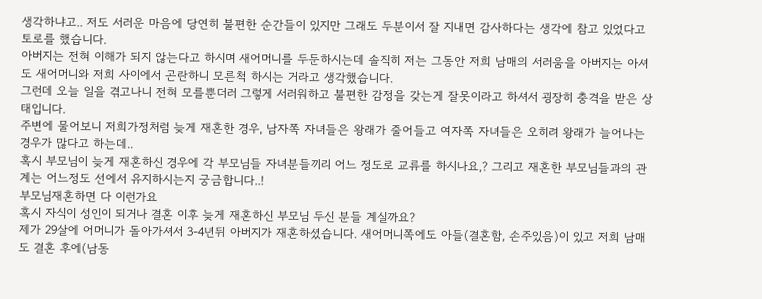생각하냐고.. 저도 서러운 마음에 당연히 불편한 순간들이 있지만 그래도 두분이서 잘 지내면 감사하다는 생각에 참고 있었다고 토로를 했습니다.
아버지는 전혀 이해가 되지 않는다고 하시며 새어머니를 두둔하시는데 솔직히 저는 그동안 저희 남매의 서러움을 아버지는 아셔도 새어머니와 저희 사이에서 곤란하니 모른척 하시는 거라고 생각했습니다.
그런데 오늘 일을 겪고나니 전혀 모를뿐더러 그렇게 서러워하고 불편한 감정을 갖는게 잘못이라고 하셔서 굉장히 충격을 받은 상태입니다.
주변에 물어보니 저희가정처럼 늦게 재혼한 경우, 남자쪽 자녀들은 왕래가 줄어들고 여자쪽 자녀들은 오히려 왕래가 늘어나는 경우가 많다고 하는데..
혹시 부모님이 늦게 재혼하신 경우에 각 부모님들 자녀분들끼리 어느 정도로 교류를 하시나요,? 그리고 재혼한 부모님들과의 관계는 어느정도 선에서 유지하시는지 궁금합니다..!
부모님재혼하면 다 이런가요
혹시 자식이 성인이 되거나 결혼 이후 늦게 재혼하신 부모님 두신 분들 계실까요?
제가 29살에 어머니가 돌아가셔서 3-4년뒤 아버지가 재혼하셨습니다. 새어머니쪽에도 아들(결혼함, 손주있음)이 있고 저희 남매도 결혼 후에(남동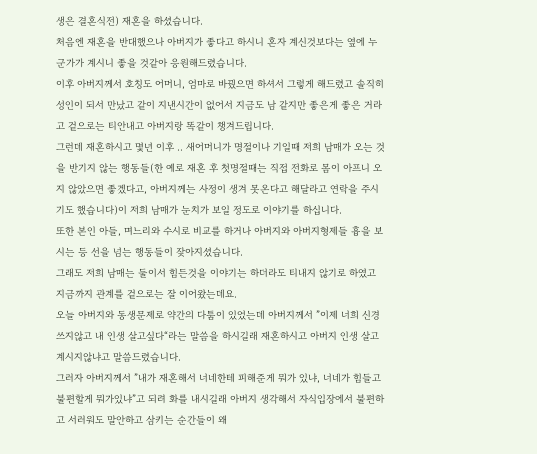생은 결혼식전) 재혼을 하셨습니다.
처음엔 재혼을 반대했으나 아버지가 좋다고 하시니 혼자 계신것보다는 옆에 누군가가 계시니 좋을 것같아 응원해드렸습니다.
이후 아버지께서 호칭도 어머니, 엄마로 바꿨으면 하셔서 그렇게 해드렸고 솔직히 성인이 되서 만났고 같이 지낸시간이 없어서 지금도 남 같지만 좋은게 좋은 거라고 겉으로는 티안내고 아버지랑 똑같이 챙겨드립니다.
그런데 재혼하시고 몇년 이후 .. 새어머니가 명절이나 기일때 저희 남매가 오는 것을 반기지 않는 행동들(한 예로 재혼 후 첫명절때는 직접 전화로 몸이 아프니 오지 않았으면 좋겠다고, 아버지께는 사정이 생겨 못온다고 해달라고 연락을 주시기도 했습니다)이 저희 남매가 눈치가 보일 정도로 이야기를 하십니다.
또한 본인 아들, 며느리와 수시로 비교를 하거나 아버지와 아버지형제들 흉을 보시는 등 선을 넘는 행동들이 잦아지셨습니다.
그래도 저희 남매는 둘이서 힘든것을 이야기는 하더라도 티내지 않기로 하였고 지금까지 관계를 겉으로는 잘 이어왔는데요.
오늘 아버지와 동생문제로 약간의 다툼이 있었는데 아버지께서 ”이제 너희 신경쓰지않고 내 인생 살고싶다“라는 말씀을 하시길래 재혼하시고 아버지 인생 살고 계시지않냐고 말씀드렸습니다.
그러자 아버지께서 ”내가 재혼해서 너네한테 피해준게 뭐가 있냐, 너네가 힘들고 불편할게 뭐가있냐”고 되려 화를 내시길래 아버지 생각해서 자식입장에서 불편하고 서러워도 말안하고 삼키는 순간들이 왜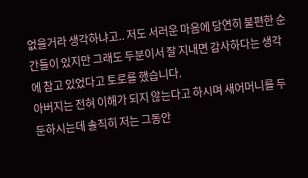없을거라 생각하냐고.. 저도 서러운 마음에 당연히 불편한 순간들이 있지만 그래도 두분이서 잘 지내면 감사하다는 생각에 참고 있었다고 토로를 했습니다.
아버지는 전혀 이해가 되지 않는다고 하시며 새어머니를 두둔하시는데 솔직히 저는 그동안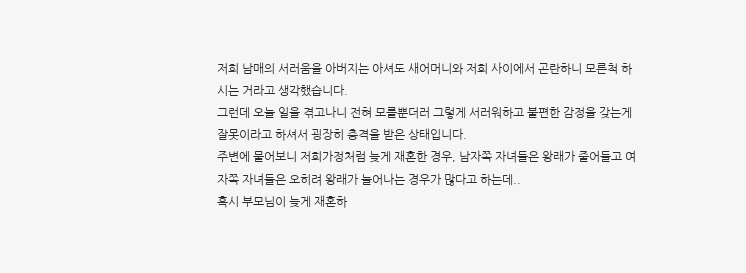저희 남매의 서러움을 아버지는 아셔도 새어머니와 저희 사이에서 곤란하니 모른척 하시는 거라고 생각했습니다.
그런데 오늘 일을 겪고나니 전혀 모를뿐더러 그렇게 서러워하고 불편한 감정을 갖는게 잘못이라고 하셔서 굉장히 충격을 받은 상태입니다.
주변에 물어보니 저희가정처럼 늦게 재혼한 경우, 남자쪽 자녀들은 왕래가 줄어들고 여자쪽 자녀들은 오히려 왕래가 늘어나는 경우가 많다고 하는데..
혹시 부모님이 늦게 재혼하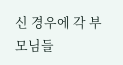신 경우에 각 부모님들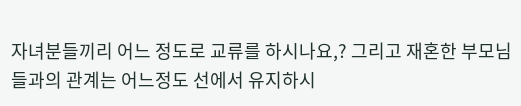자녀분들끼리 어느 정도로 교류를 하시나요,? 그리고 재혼한 부모님들과의 관계는 어느정도 선에서 유지하시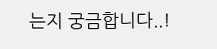는지 궁금합니다..!